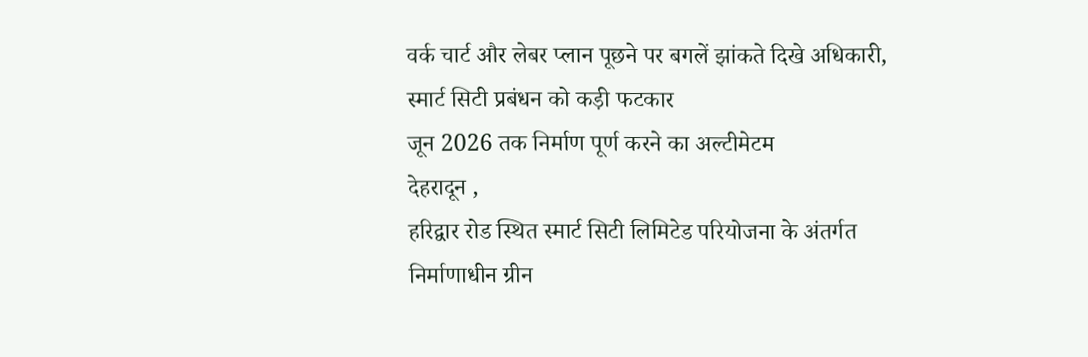वर्क चार्ट और लेबर प्लान पूछने पर बगलें झांकते दिखे अधिकारी, स्मार्ट सिटी प्रबंधन को कड़ी फटकार
जून 2026 तक निर्माण पूर्ण करने का अल्टीमेटम
देहरादून ,
हरिद्वार रोड स्थित स्मार्ट सिटी लिमिटेड परियोजना के अंतर्गत निर्माणाधीन ग्रीन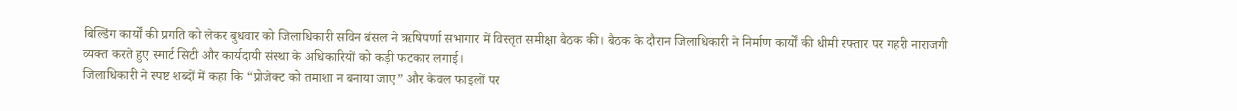बिल्डिंग कार्यों की प्रगति को लेकर बुधवार को जिलाधिकारी सविन बंसल ने ऋषिपर्णा सभागार में विस्तृत समीक्षा बैठक की। बैठक के दौरान जिलाधिकारी ने निर्माण कार्यों की धीमी रफ्तार पर गहरी नाराजगी व्यक्त करते हुए स्मार्ट सिटी और कार्यदायी संस्था के अधिकारियों को कड़ी फटकार लगाई।
जिलाधिकारी ने स्पष्ट शब्दों में कहा कि “प्रोजेक्ट को तमाशा न बनाया जाए” और केवल फाइलों पर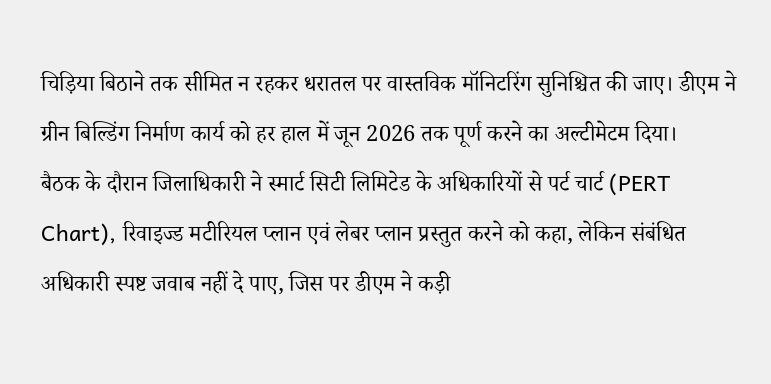चिड़िया बिठाने तक सीमित न रहकर धरातल पर वास्तविक मॉनिटरिंग सुनिश्चित की जाए। डीएम ने ग्रीन बिल्डिंग निर्माण कार्य को हर हाल में जून 2026 तक पूर्ण करने का अल्टीमेटम दिया।
बैठक के दौरान जिलाधिकारी ने स्मार्ट सिटी लिमिटेड के अधिकारियों से पर्ट चार्ट (PERT Chart), रिवाइज्ड मटीरियल प्लान एवं लेबर प्लान प्रस्तुत करने को कहा, लेकिन संबंधित अधिकारी स्पष्ट जवाब नहीं दे पाए, जिस पर डीएम ने कड़ी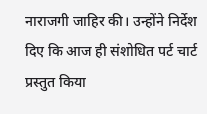नाराजगी जाहिर की। उन्होंने निर्देश दिए कि आज ही संशोधित पर्ट चार्ट प्रस्तुत किया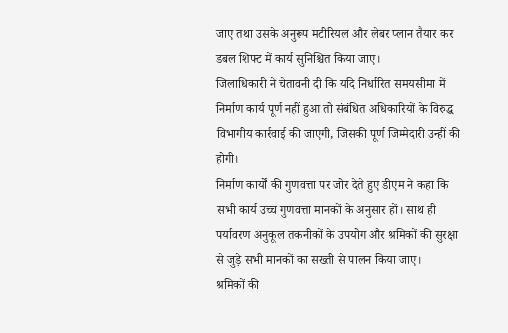जाए तथा उसके अनुरूप मटीरियल और लेबर प्लान तैयार कर डबल शिफ्ट में कार्य सुनिश्चित किया जाए।
जिलाधिकारी ने चेतावनी दी कि यदि निर्धारित समयसीमा में निर्माण कार्य पूर्ण नहीं हुआ तो संबंधित अधिकारियों के विरुद्ध विभागीय कार्रवाई की जाएगी, जिसकी पूर्ण जिम्मेदारी उन्हीं की होगी।
निर्माण कार्यों की गुणवत्ता पर जोर देते हुए डीएम ने कहा कि सभी कार्य उच्च गुणवत्ता मानकों के अनुसार हों। साथ ही पर्यावरण अनुकूल तकनीकों के उपयोग और श्रमिकों की सुरक्षा से जुड़े सभी मानकों का सख्ती से पालन किया जाए।
श्रमिकों की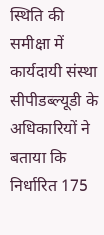स्थिति की समीक्षा में कार्यदायी संस्था सीपीडब्ल्यूडी के अधिकारियों ने बताया कि निर्धारित 175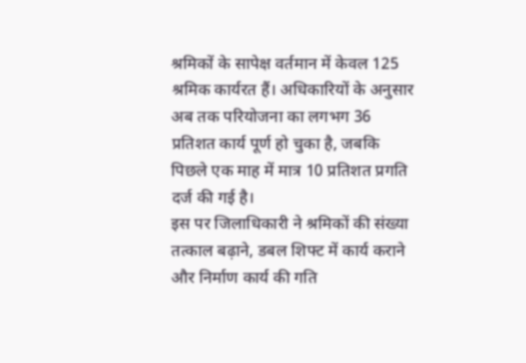श्रमिकों के सापेक्ष वर्तमान में केवल 125 श्रमिक कार्यरत हैं। अधिकारियों के अनुसार अब तक परियोजना का लगभग 36 प्रतिशत कार्य पूर्ण हो चुका है, जबकि पिछले एक माह में मात्र 10 प्रतिशत प्रगति दर्ज की गई है।
इस पर जिलाधिकारी ने श्रमिकों की संख्या तत्काल बढ़ाने, डबल शिफ्ट में कार्य कराने और निर्माण कार्य की गति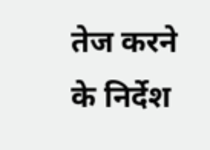तेज करने के निर्देश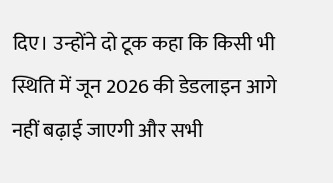दिए। उन्होंने दो टूक कहा कि किसी भी स्थिति में जून 2026 की डेडलाइन आगे नहीं बढ़ाई जाएगी और सभी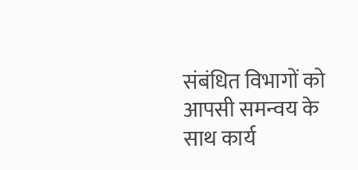संबंधित विभागों को आपसी समन्वय के साथ कार्य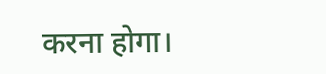करना होगा।